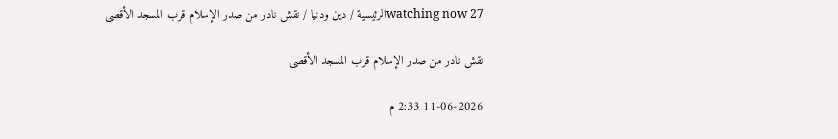27 watching nowالرئيسية / دين ودنيا / نقش نادر من صدر الإسلام قرب المسجد الأقصى

نقش نادر من صدر الإسلام قرب المسجد الأقصى

11-06-2026 2:33 م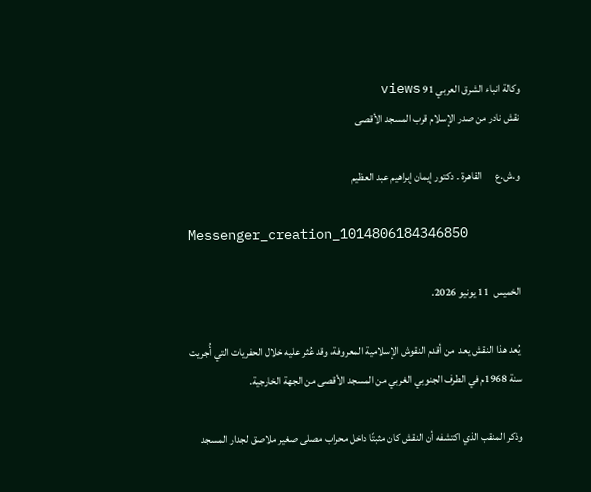وكالة انباء الشرق العربي 91 views
نقش نادر من صدر الإسلام قرب المسجد الأقصى

و.ش.ع      القاهرة ۔ دكتور إيمان إبراهيم عبد العظيم

Messenger_creation_1014806184346850

الخميس  11 يونيو 2026.

 يُعد هذا النقش يعد  من أقدم النقوش الإسلامية المعروفة، وقد عُثر عليه خلال الحفريات التي أُجريت سنة 1968م في الطرف الجنوبي الغربي من المسجد الأقصى من الجهة الخارجية.

وذكر المنقب الذي اكتشفه أن النقش كان مثبتًا داخل محراب مصلى صغير ملاصق لجدار المسجد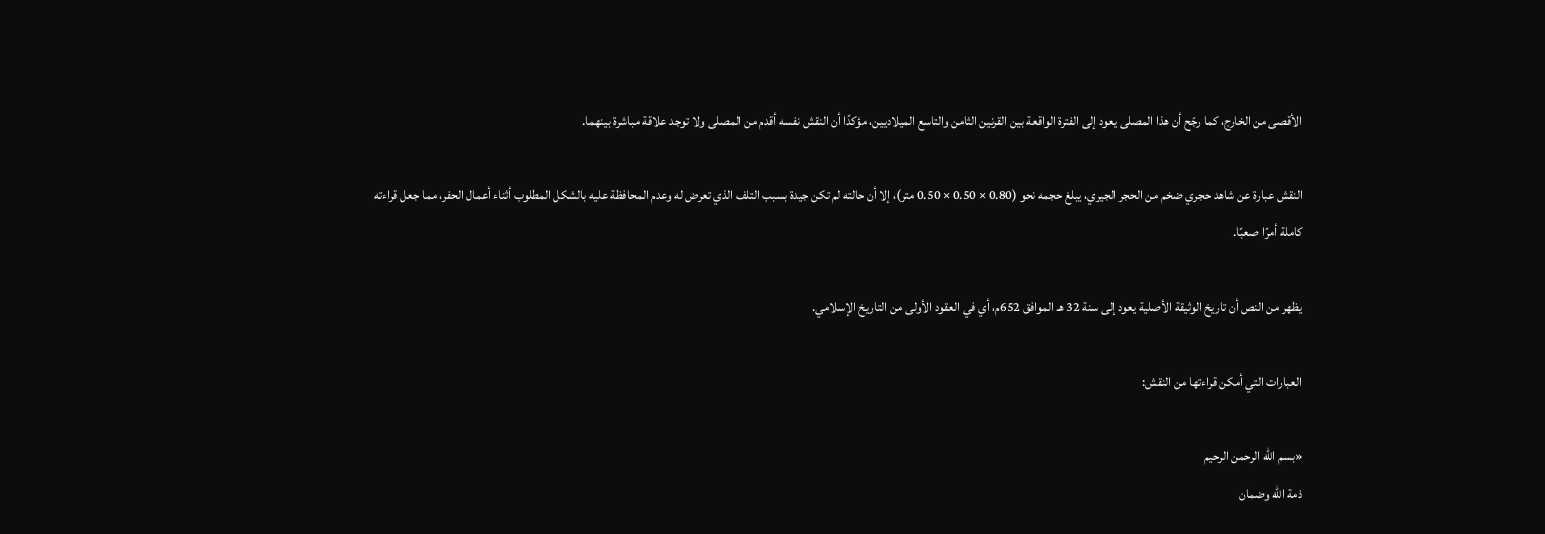الأقصى من الخارج، كما رجّح أن هذا المصلى يعود إلى الفترة الواقعة بين القرنين الثامن والتاسع الميلاديين، مؤكدًا أن النقش نفسه أقدم من المصلى ولا توجد علاقة مباشرة بينهما.

النقش عبارة عن شاهد حجري ضخم من الحجر الجيري، يبلغ حجمه نحو (0.80 × 0.50 × 0.50 متر)، إلا أن حالته لم تكن جيدة بسبب التلف الذي تعرض له وعدم المحافظة عليه بالشكل المطلوب أثناء أعمال الحفر، مما جعل قراءته كاملة أمرًا صعبًا.

يظهر من النص أن تاريخ الوثيقة الأصلية يعود إلى سنة 32 هـ الموافق 652م، أي في العقود الأولى من التاريخ الإسلامي.

العبارات التي أمكن قراءتها من النقش:

«بسم الله الرحمن الرحيم
ذمة الله وضمان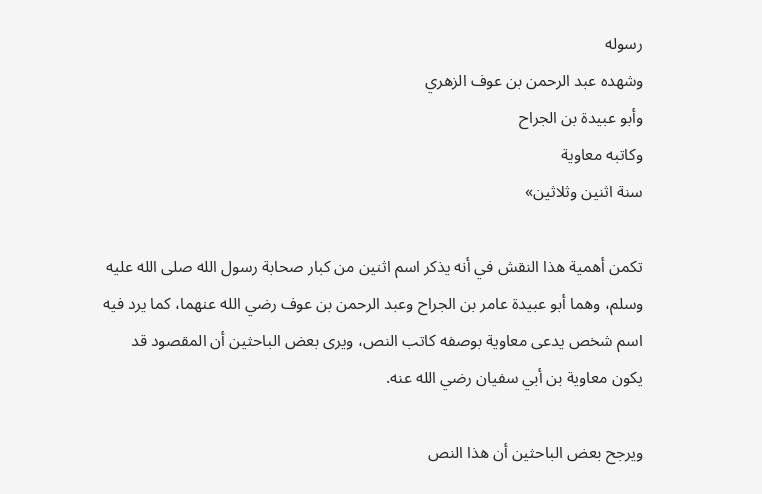رسوله
وشهده عبد الرحمن بن عوف الزهري
وأبو عبيدة بن الجراح
وكاتبه معاوية
سنة اثنين وثلاثين»

تكمن أهمية هذا النقش في أنه يذكر اسم اثنين من كبار صحابة رسول الله صلى الله عليه وسلم، وهما أبو عبيدة عامر بن الجراح وعبد الرحمن بن عوف رضي الله عنهما، كما يرد فيه اسم شخص يدعى معاوية بوصفه كاتب النص، ويرى بعض الباحثين أن المقصود قد يكون معاوية بن أبي سفيان رضي الله عنه.

ويرجح بعض الباحثين أن هذا النص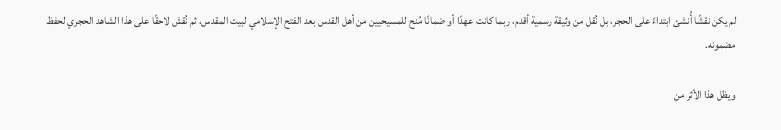لم يكن نقشًا أُنشئ ابتداءً على الحجر، بل نُقل من وثيقة رسمية أقدم، ربما كانت عهدًا أو ضمانًا مُنح للمسيحيين من أهل القدس بعد الفتح الإسلامي لبيت المقدس، ثم نُقش لاحقًا على هذا الشاهد الحجري لحفظ مضمونه.

ويظل هذا الأثر من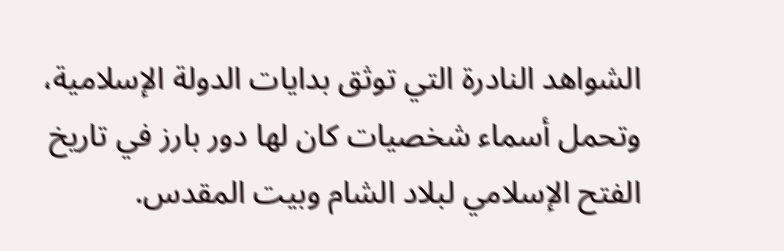الشواهد النادرة التي توثق بدايات الدولة الإسلامية، وتحمل أسماء شخصيات كان لها دور بارز في تاريخ الفتح الإسلامي لبلاد الشام وبيت المقدس.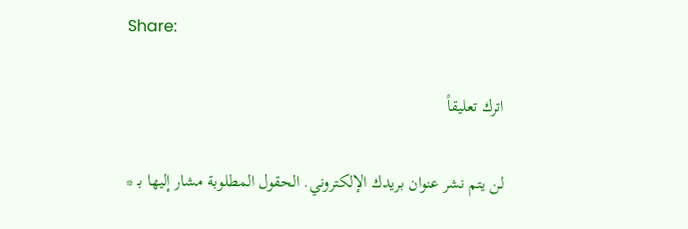Share:

اترك تعليقاً

لن يتم نشر عنوان بريدك الإلكتروني. الحقول المطلوبة مشار إليها بـ *